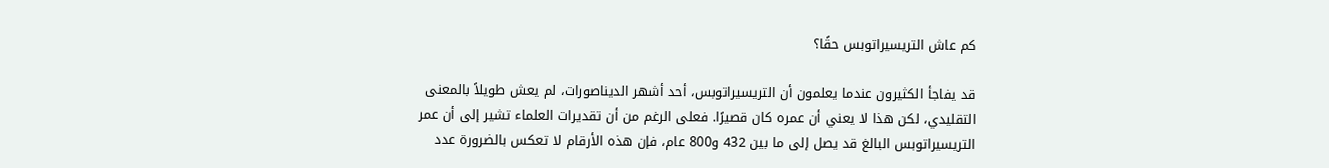كم عاش التريسيراتوبس حقًا؟

قد يفاجأ الكثيرون عندما يعلمون أن التريسيراتوبس، أحد أشهر الديناصورات، لم يعش طويلاً بالمعنى التقليدي، لكن هذا لا يعني أن عمره كان قصيرًا. فعلى الرغم من أن تقديرات العلماء تشير إلى أن عمر التريسيراتوبس البالغ قد يصل إلى ما بين 432 و800 عام، فإن هذه الأرقام لا تعكس بالضرورة عدد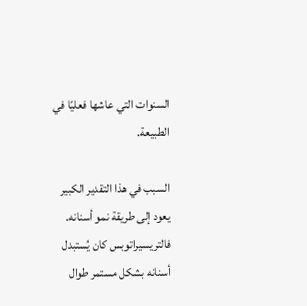السنوات التي عاشها فعليًا في الطبيعة.

السبب في هذا التقدير الكبير يعود إلى طريقة نمو أسنانه. فالتريسيراتوبس كان يُستبدل أسنانه بشكل مستمر طوال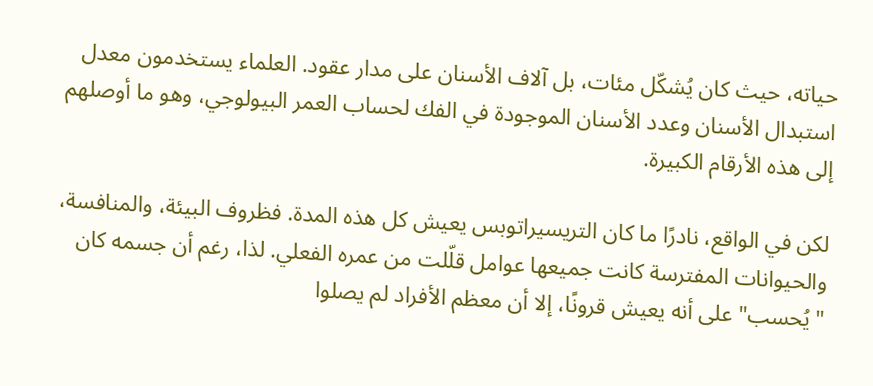حياته، حيث كان يُشكّل مئات، بل آلاف الأسنان على مدار عقود. العلماء يستخدمون معدل استبدال الأسنان وعدد الأسنان الموجودة في الفك لحساب العمر البيولوجي، وهو ما أوصلهم إلى هذه الأرقام الكبيرة.

لكن في الواقع، نادرًا ما كان التريسيراتوبس يعيش كل هذه المدة. فظروف البيئة، والمنافسة، والحيوانات المفترسة كانت جميعها عوامل قلّلت من عمره الفعلي. لذا، رغم أن جسمه كان "يُحسب" على أنه يعيش قرونًا، إلا أن معظم الأفراد لم يصلوا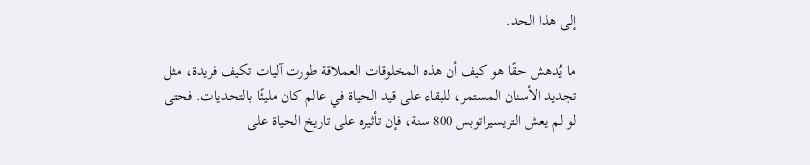إلى هذا الحد.

ما يُدهش حقًا هو كيف أن هذه المخلوقات العملاقة طورت آليات تكيف فريدة، مثل تجديد الأسنان المستمر، للبقاء على قيد الحياة في عالم كان مليئًا بالتحديات. فحتى لو لم يعش التريسيراتوبس 800 سنة، فإن تأثيره على تاريخ الحياة على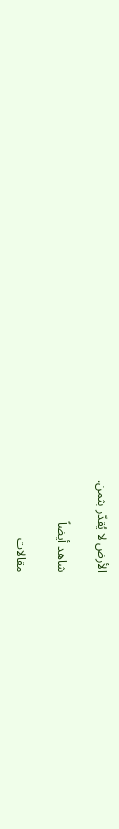الأرض لا يُقدّر بثمن.

شاهد أيضاً

مقالات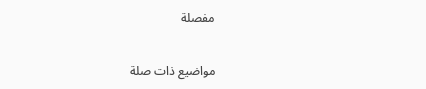مفصلة

مواضيع ذات صلة